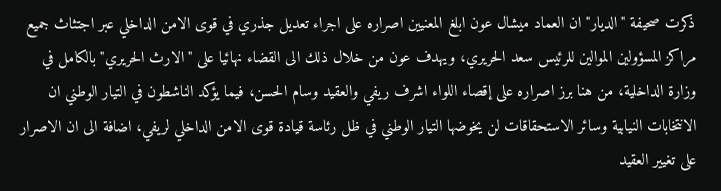ذكرت صحيفة "الديار" ان العماد ميشال عون ابلغ المعنيين اصراره على اجراء تعديل جذري في قوى الامن الداخلي عبر اجتثاث جميع مراكز المسؤولين الموالين للرئيس سعد الحريري، ويهدف عون من خلال ذلك الى القضاء نهائيا على "الارث الحريري" بالكامل في وزارة الداخلية، من هنا برز اصراره على إقصاء اللواء اشرف ريفي والعقيد وسام الحسن، فيما يؤكد الناشطون في التيار الوطني ان الانتخابات النيابية وسائر الاستحقاقات لن يخوضها التيار الوطني في ظل رئاسة قيادة قوى الامن الداخلي لريفي، اضافة الى ان الاصرار على تغيير العقيد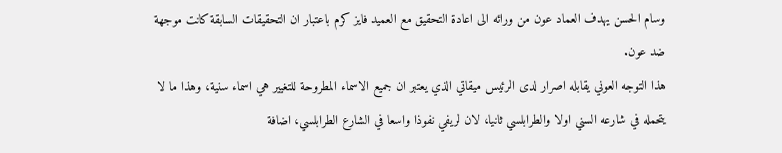وسام الحسن يهدف العماد عون من ورائه الى اعادة التحقيق مع العميد فايز كرم باعتبار ان التحقيقات السابقة كانت موجهة ضد عون.
هذا التوجه العوني يقابله اصرار لدى الرئيس ميقاتي الذي يعتبر ان جميع الاسماء المطروحة للتغيير هي اسماء سنية، وهذا ما لا يتحمله في شارعه السني اولا والطرابلسي ثانيا، لان لريفي نفوذا واسعا في الشارع الطرابلسي، اضافة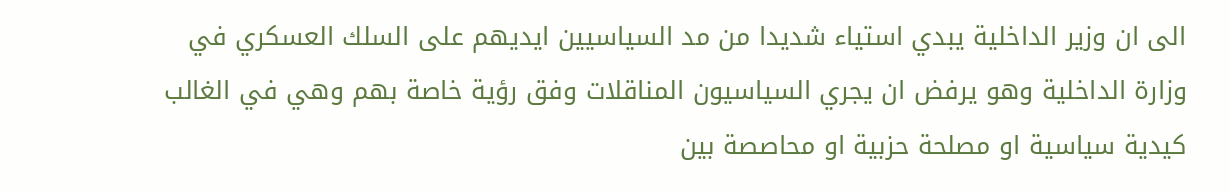الى ان وزير الداخلية يبدي استياء شديدا من مد السياسيين ايديهم على السلك العسكري في وزارة الداخلية وهو يرفض ان يجري السياسيون المناقلات وفق رؤية خاصة بهم وهي في الغالب كيدية سياسية او مصلحة حزبية او محاصصة بين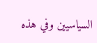السياسيين وفي هذه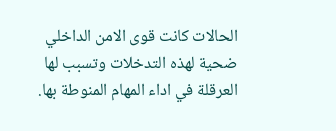الحالات كانت قوى الامن الداخلي ضحية لهذه التدخلات وتسبب لها العرقلة في اداء المهام المنوطة بها.